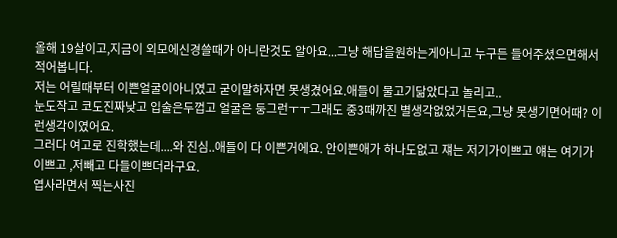올해 19살이고,지금이 외모에신경쓸때가 아니란것도 알아요...그냥 해답을원하는게아니고 누구든 들어주셨으면해서 적어봅니다.
저는 어릴때부터 이쁜얼굴이아니였고 굳이말하자면 못생겼어요.애들이 물고기닮았다고 놀리고..
눈도작고 코도진짜낮고 입술은두껍고 얼굴은 둥그런ㅜㅜ그래도 중3때까진 별생각없었거든요,그냥 못생기면어때? 이런생각이였어요.
그러다 여고로 진학했는데....와 진심..애들이 다 이쁜거에요. 안이쁜애가 하나도없고 쟤는 저기가이쁘고 얘는 여기가이쁘고 ,저빼고 다들이쁘더라구요.
엽사라면서 찍는사진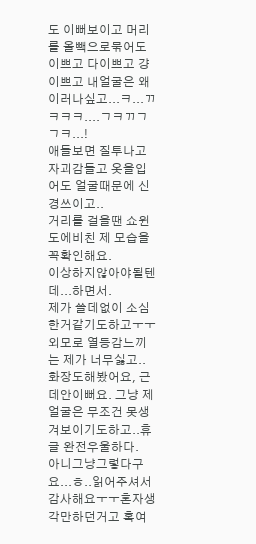도 이뻐보이고 머리를 올빽으로묶어도 이쁘고 다이쁘고 걍이쁘고 내얼굴은 왜이러나싶고...ㅋ...ㄲㅋㅋㅋ....ㄱㅋㄲㄱㄱㅋ...!
애들보면 질투나고 자괴감들고 옷을입어도 얼굴때문에 신경쓰이고..
거리를 걸을땐 쇼윈도에비친 제 모습을 꼭확인해요.
이상하지않아야될텐데...하면서.
제가 쓸데없이 소심한거같기도하고ㅜㅜ외모로 열등감느끼는 제가 너무싫고..
화장도해봤어요, 근데안이뻐요. 그냥 제얼굴은 무조건 못생겨보이기도하고..휴 글 완전우울하다.
아니그냥그렇다구요...ㅎ..읽어주셔서감사해요ㅜㅜ혼자생각만하던거고 혹여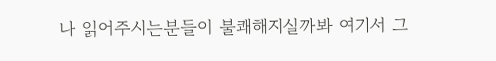나 읽어주시는분들이 불쾌해지실까봐 여기서 그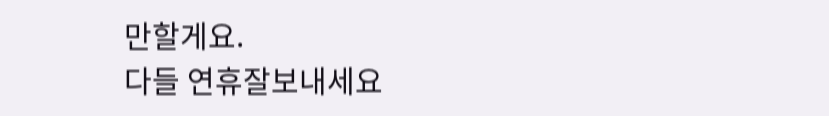만할게요.
다들 연휴잘보내세요